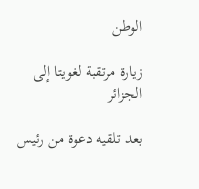الوطن

زيارة مرتقبة لغويتا إلى الجزائر

بعد تلقيه دعوة من رئيس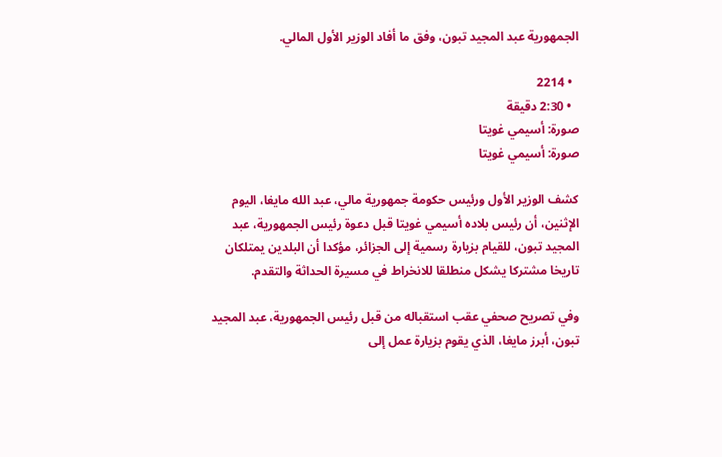الجمهورية عبد المجيد تبون، وفق ما أفاد الوزير الأول المالي.

  • 2214
  • 2:30 دقيقة
صورة: أسيمي غويتا
صورة: أسيمي غويتا

كشف الوزير الأول ورئيس حكومة جمهورية مالي، عبد الله مايغا، اليوم الإثنين، أن رئيس بلاده أسيمي غويتا قبل دعوة رئيس الجمهورية، عبد المجيد تبون، للقيام بزيارة رسمية إلى الجزائر، مؤكدا أن البلدين يمتلكان تاريخا مشتركا يشكل منطلقا للانخراط في مسيرة الحداثة والتقدم.

وفي تصريح صحفي عقب استقباله من قبل رئيس الجمهورية، عبد المجيد تبون، أبرز مايغا، الذي يقوم بزيارة عمل إلى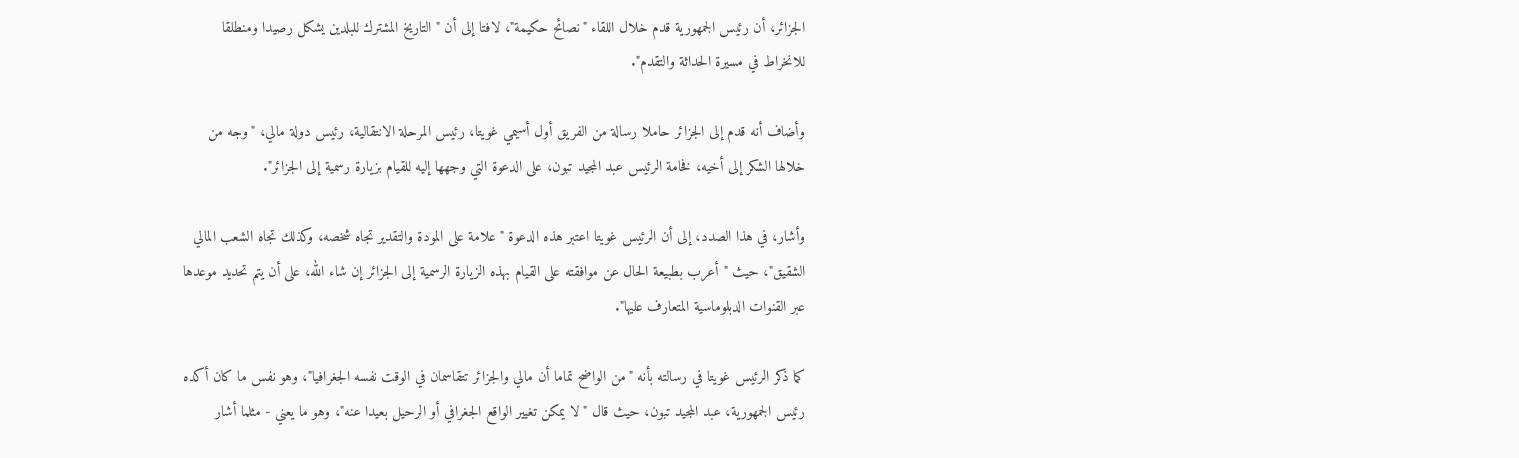الجزائر، أن رئيس الجمهورية قدم خلال اللقاء "نصائح حكيمة"، لافتا إلى أن "التاريخ المشترك للبلدين يشكل رصيدا ومنطلقا للانخراط في مسيرة الحداثة والتقدم".

وأضاف أنه قدم إلى الجزائر حاملا رسالة من الفريق أول أسيمي غويتا، رئيس المرحلة الانتقالية، رئيس دولة مالي، "وجه من خلالها الشكر إلى أخيه، فخامة الرئيس عبد المجيد تبون، على الدعوة التي وجهها إليه للقيام بزيارة رسمية إلى الجزائر".

وأشار، في هذا الصدد، إلى أن الرئيس غويتا اعتبر هذه الدعوة "علامة على المودة والتقدير تجاه شخصه، وكذلك تجاه الشعب المالي الشقيق"، حيث "أعرب بطبيعة الحال عن موافقته على القيام بهذه الزيارة الرسمية إلى الجزائر إن شاء الله، على أن يتم تحديد موعدها عبر القنوات الدبلوماسية المتعارف عليها".

كما ذكر الرئيس غويتا في رسالته بأنه "من الواضح تماما أن مالي والجزائر تتقاسمان في الوقت نفسه الجغرافيا"، وهو نفس ما كان أكده رئيس الجمهورية، عبد المجيد تبون، حيث قال "لا يمكن تغيير الواقع الجغرافي أو الرحيل بعيدا عنه"، وهو ما يعني - مثلما أشار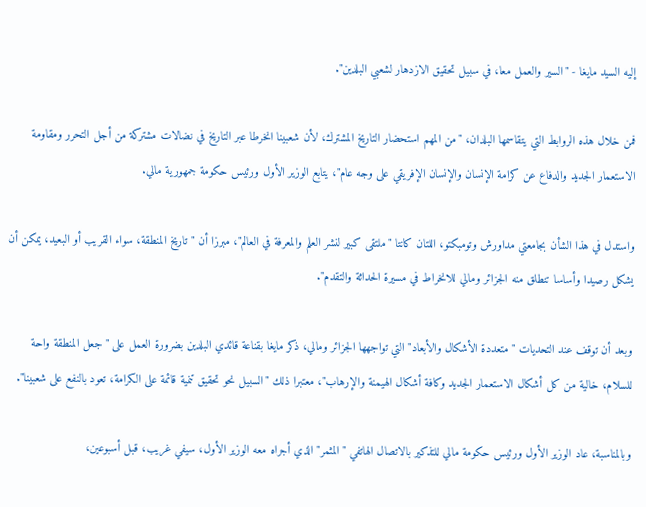إليه السيد مايغا - "السير والعمل معا، في سبيل تحقيق الازدهار لشعبي البلدين".

فمن خلال هذه الروابط التي يتقاسمها البلدان، "من المهم استحضار التاريخ المشترك، لأن شعبينا انخرطا عبر التاريخ في نضالات مشتركة من أجل التحرر ومقاومة الاستعمار الجديد والدفاع عن كرامة الإنسان والإنسان الإفريقي على وجه عام"، يتابع الوزير الأول ورئيس حكومة جمهورية مالي.

واستدل في هذا الشأن بجامعتي مداورش وتومبكتو، اللتان كانتا "ملتقى كبير لنشر العلم والمعرفة في العالم"، مبرزا أن "تاريخ المنطقة، سواء القريب أو البعيد، يمكن أن يشكل رصيدا وأساسا تنطلق منه الجزائر ومالي للانخراط في مسيرة الحداثة والتقدم".

وبعد أن توقف عند التحديات "متعددة الأشكال والأبعاد" التي تواجهها الجزائر ومالي، ذكر مايغا بقناعة قائدي البلدين بضرورة العمل على "جعل المنطقة واحة للسلام، خالية من كل أشكال الاستعمار الجديد وكافة أشكال الهيمنة والإرهاب"، معتبرا ذلك "السبيل نحو تحقيق تنمية قائمة على الكرامة، تعود بالنفع على شعبينا".

وبالمناسبة، عاد الوزير الأول ورئيس حكومة مالي للتذكير بالاتصال الهاتفي "المثمر" الذي أجراه معه الوزير الأول، سيفي غريب، قبل أسبوعين،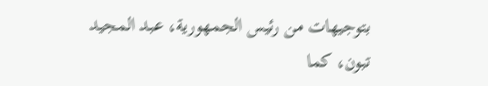بتوجيهات من رئيس الجمهورية، عبد المجيد تبون، كما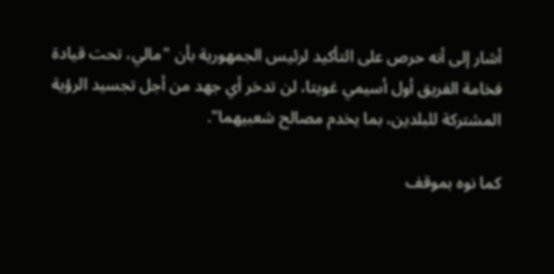أشار إلى أنه حرص على التأكيد لرئيس الجمهورية بأن "مالي، تحت قيادة فخامة الفريق أول أسيمي غويتا، لن تدخر أي جهد من أجل تجسيد الرؤية المشتركة للبلدين، بما يخدم مصالح شعبيهما".

كما نوه بموقف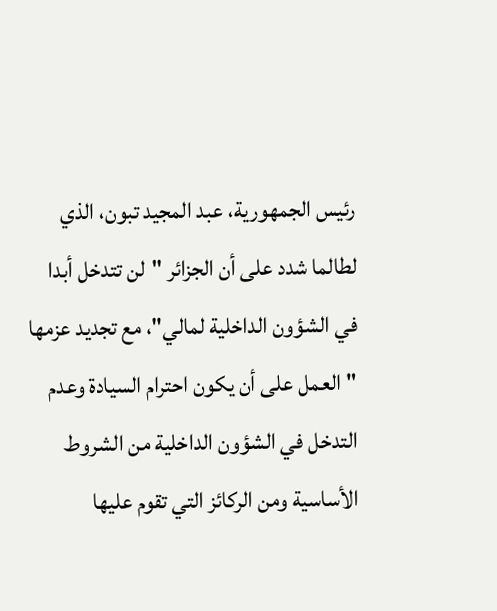رئيس الجمهورية، عبد المجيد تبون، الذي لطالما شدد على أن الجزائر "لن تتدخل أبدا في الشؤون الداخلية لمالي"، مع تجديد عزمها "العمل على أن يكون احترام السيادة وعدم التدخل في الشؤون الداخلية من الشروط الأساسية ومن الركائز التي تقوم عليها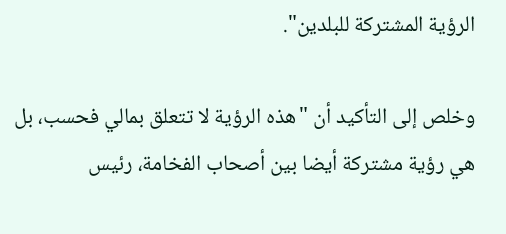الرؤية المشتركة للبلدين".

وخلص إلى التأكيد أن "هذه الرؤية لا تتعلق بمالي فحسب، بل هي رؤية مشتركة أيضا بين أصحاب الفخامة، رئيس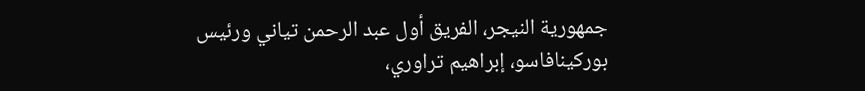جمهورية النيجر، الفريق أول عبد الرحمن تياني ورئيس بوركينافاسو، إبراهيم تراوري،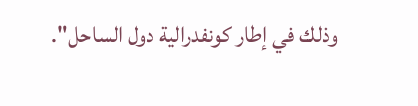وذلك في إطار كونفدرالية دول الساحل".